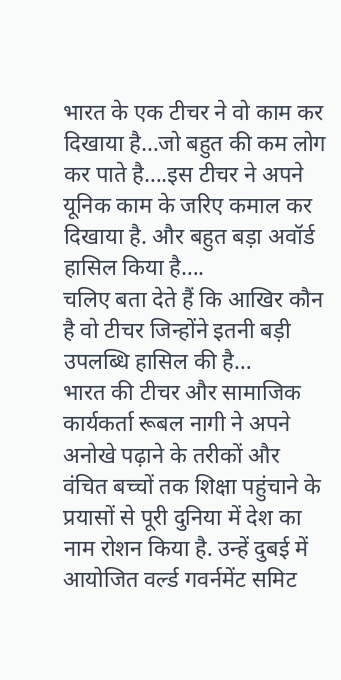भारत के एक टीचर ने वो काम कर दिखाया है…जो बहुत की कम लोग कर पाते है….इस टीचर ने अपने यूनिक काम के जरिए कमाल कर दिखाया है. और बहुत बड़ा अवॉर्ड हासिल किया है….
चलिए बता देते हैं कि आखिर कौन है वो टीचर जिन्होंने इतनी बड़ी उपलब्धि हासिल की है…
भारत की टीचर और सामाजिक कार्यकर्ता रूबल नागी ने अपने अनोखे पढ़ाने के तरीकों और वंचित बच्चों तक शिक्षा पहुंचाने के प्रयासों से पूरी दुनिया में देश का नाम रोशन किया है. उन्हें दुबई में आयोजित वर्ल्ड गवर्नमेंट समिट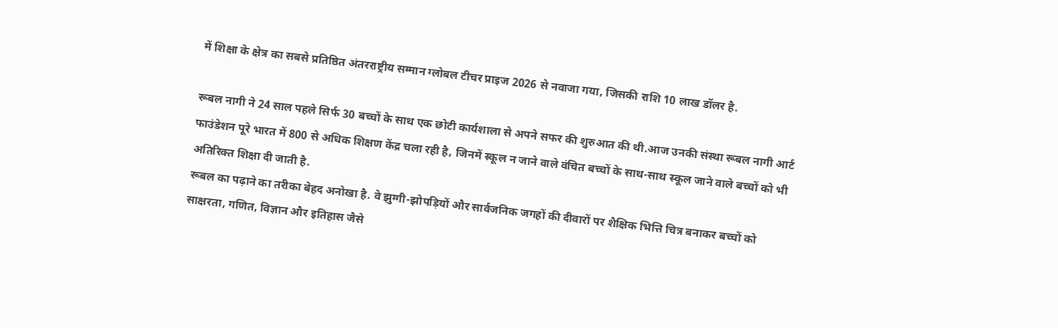में शिक्षा के क्षेत्र का सबसे प्रतिष्ठित अंतरराष्ट्रीय सम्मान ग्लोबल टीचर प्राइज 2026 से नवाजा गया, जिसकी राशि 10 लाख डॉलर है.

रूबल नागी ने 24 साल पहले सिर्फ 30 बच्चों के साथ एक छोटी कार्यशाला से अपने सफर की शुरुआत की थी.आज उनकी संस्था रूबल नागी आर्ट फाउंडेशन पूरे भारत में 800 से अधिक शिक्षण केंद्र चला रही है, जिनमें स्कूल न जाने वाले वंचित बच्चों के साथ-साथ स्कूल जाने वाले बच्चों को भी अतिरिक्त शिक्षा दी जाती है.
रूबल का पढ़ाने का तरीका बेहद अनोखा है. वे झुग्गी-झोपड़ियों और सार्वजनिक जगहों की दीवारों पर शैक्षिक भित्ति चित्र बनाकर बच्चों को साक्षरता, गणित, विज्ञान और इतिहास जैसे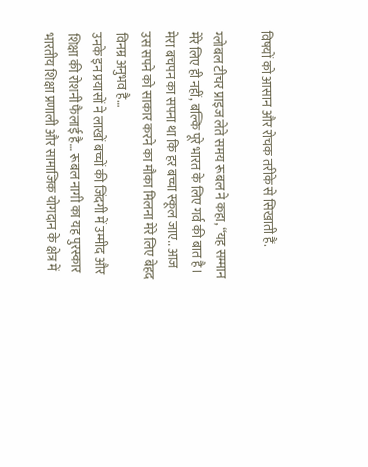विषयों को आसान और रोचक तरीके से सिखाती हैं.

ग्लोबल टीचर प्राइज लेते समय रूबल ने कहा, “यह सम्मान मेरे लिए ही नहीं, बल्कि पूरे भारत के लिए गर्व की बात है। मेरा बचपन का सपना था कि हर बच्चा स्कूल जाए.. आज उस सपने को साकार करने का मौका मिलना मेरे लिए बेहद विनम्र अनुभव है…
उनके इन प्रयासों ने लाखों बच्चों की जिंदगी में उम्मीद और शिक्षा की रोशनी फैलाई है… रूबल नागी का यह पुरस्कार भारतीय शिक्षा प्रणाली और सामाजिक योगदान के क्षेत्र में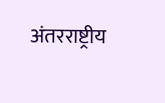अंतरराष्ट्रीय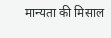मान्यता की मिसाल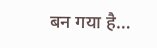बन गया है…